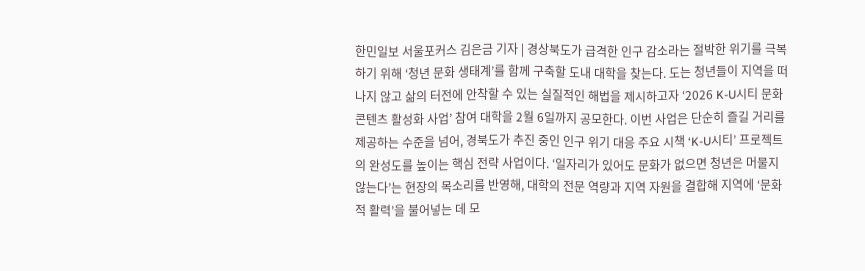한민일보 서울포커스 김은금 기자 | 경상북도가 급격한 인구 감소라는 절박한 위기를 극복하기 위해 ‘청년 문화 생태계’를 함께 구축할 도내 대학을 찾는다. 도는 청년들이 지역을 떠나지 않고 삶의 터전에 안착할 수 있는 실질적인 해법을 제시하고자 ‘2026 K-U시티 문화콘텐츠 활성화 사업’ 참여 대학을 2월 6일까지 공모한다. 이번 사업은 단순히 즐길 거리를 제공하는 수준을 넘어, 경북도가 추진 중인 인구 위기 대응 주요 시책 ‘K-U시티’ 프로젝트의 완성도를 높이는 핵심 전략 사업이다. ‘일자리가 있어도 문화가 없으면 청년은 머물지 않는다’는 현장의 목소리를 반영해, 대학의 전문 역량과 지역 자원을 결합해 지역에 ‘문화적 활력’을 불어넣는 데 모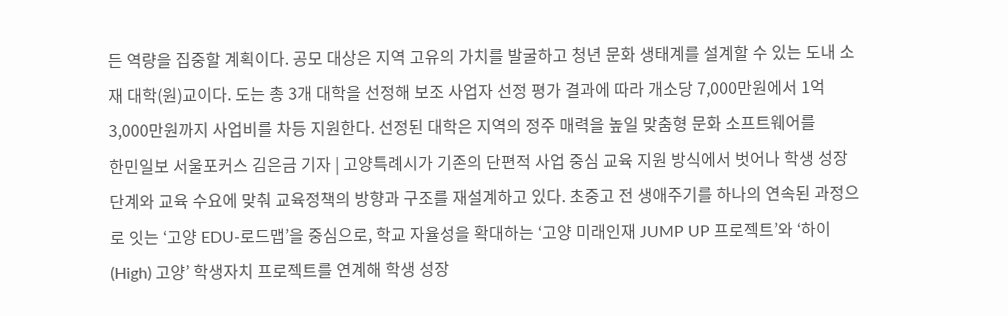든 역량을 집중할 계획이다. 공모 대상은 지역 고유의 가치를 발굴하고 청년 문화 생태계를 설계할 수 있는 도내 소재 대학(원)교이다. 도는 총 3개 대학을 선정해 보조 사업자 선정 평가 결과에 따라 개소당 7,000만원에서 1억 3,000만원까지 사업비를 차등 지원한다. 선정된 대학은 지역의 정주 매력을 높일 맞춤형 문화 소프트웨어를
한민일보 서울포커스 김은금 기자 | 고양특례시가 기존의 단편적 사업 중심 교육 지원 방식에서 벗어나 학생 성장 단계와 교육 수요에 맞춰 교육정책의 방향과 구조를 재설계하고 있다. 초중고 전 생애주기를 하나의 연속된 과정으로 잇는 ‘고양 EDU-로드맵’을 중심으로, 학교 자율성을 확대하는 ‘고양 미래인재 JUMP UP 프로젝트’와 ‘하이(High) 고양’ 학생자치 프로젝트를 연계해 학생 성장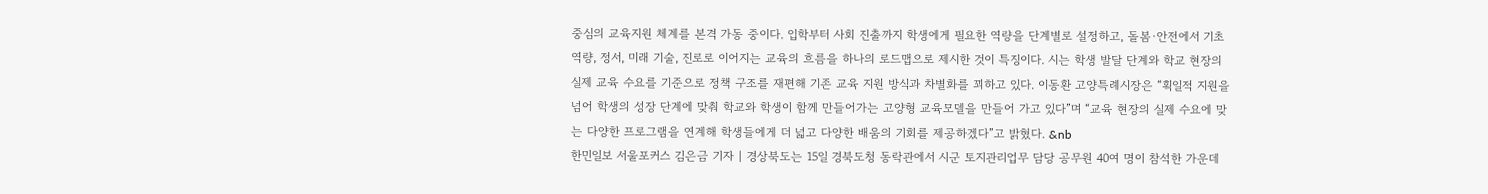중심의 교육지원 체계를 본격 가동 중이다. 입학부터 사회 진출까지 학생에게 필요한 역량을 단계별로 설정하고, 돌봄·안전에서 기초역량, 정서, 미래 기술, 진로로 이어지는 교육의 흐름을 하나의 로드맵으로 제시한 것이 특징이다. 시는 학생 발달 단계와 학교 현장의 실제 교육 수요를 기준으로 정책 구조를 재편해 기존 교육 지원 방식과 차별화를 꾀하고 있다. 이동환 고양특례시장은 “획일적 지원을 넘어 학생의 성장 단계에 맞춰 학교와 학생이 함께 만들어가는 고양형 교육모델을 만들어 가고 있다”며 “교육 현장의 실제 수요에 맞는 다양한 프로그램을 연계해 학생들에게 더 넓고 다양한 배움의 기회를 제공하겠다”고 밝혔다. &nb
한민일보 서울포커스 김은금 기자 | 경상북도는 15일 경북도청 동락관에서 시군 토지관리업무 담당 공무원 40여 명이 참석한 가운데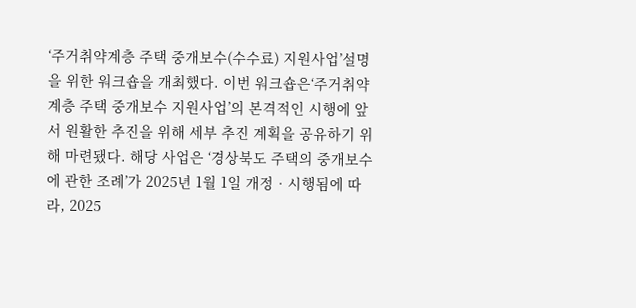‘주거취약계층 주택 중개보수(수수료) 지원사업’설명을 위한 워크숍을 개최했다. 이번 워크숍은‘주거취약계층 주택 중개보수 지원사업’의 본격적인 시행에 앞서 원활한 추진을 위해 세부 추진 계획을 공유하기 위해 마련됐다. 해당 사업은 ‘경상북도 주택의 중개보수에 관한 조례’가 2025년 1월 1일 개정‧시행됨에 따라, 2025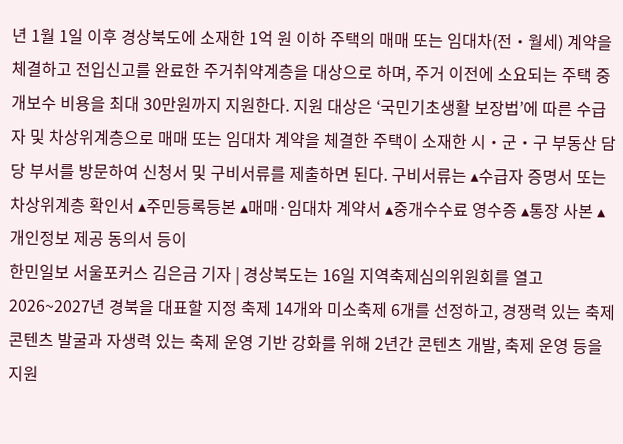년 1월 1일 이후 경상북도에 소재한 1억 원 이하 주택의 매매 또는 임대차(전‧월세) 계약을 체결하고 전입신고를 완료한 주거취약계층을 대상으로 하며, 주거 이전에 소요되는 주택 중개보수 비용을 최대 30만원까지 지원한다. 지원 대상은 ‘국민기초생활 보장법’에 따른 수급자 및 차상위계층으로 매매 또는 임대차 계약을 체결한 주택이 소재한 시‧군‧구 부동산 담당 부서를 방문하여 신청서 및 구비서류를 제출하면 된다. 구비서류는 ▴수급자 증명서 또는 차상위계층 확인서 ▴주민등록등본 ▴매매·임대차 계약서 ▴중개수수료 영수증 ▴통장 사본 ▴개인정보 제공 동의서 등이
한민일보 서울포커스 김은금 기자 | 경상북도는 16일 지역축제심의위원회를 열고 2026~2027년 경북을 대표할 지정 축제 14개와 미소축제 6개를 선정하고, 경쟁력 있는 축제 콘텐츠 발굴과 자생력 있는 축제 운영 기반 강화를 위해 2년간 콘텐츠 개발, 축제 운영 등을 지원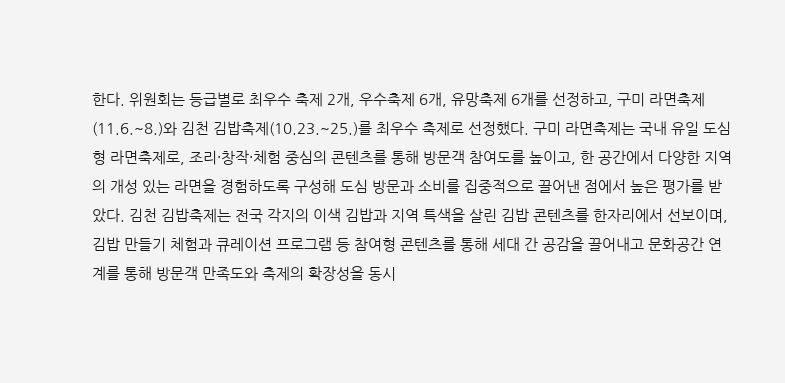한다. 위원회는 등급별로 최우수 축제 2개, 우수축제 6개, 유망축제 6개를 선정하고, 구미 라면축제(11.6.~8.)와 김천 김밥축제(10.23.~25.)를 최우수 축제로 선정했다. 구미 라면축제는 국내 유일 도심형 라면축제로, 조리·창작·체험 중심의 콘텐츠를 통해 방문객 참여도를 높이고, 한 공간에서 다양한 지역의 개성 있는 라면을 경험하도록 구성해 도심 방문과 소비를 집중적으로 끌어낸 점에서 높은 평가를 받았다. 김천 김밥축제는 전국 각지의 이색 김밥과 지역 특색을 살린 김밥 콘텐츠를 한자리에서 선보이며, 김밥 만들기 체험과 큐레이션 프로그램 등 참여형 콘텐츠를 통해 세대 간 공감을 끌어내고 문화공간 연계를 통해 방문객 만족도와 축제의 확장성을 동시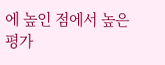에 높인 점에서 높은 평가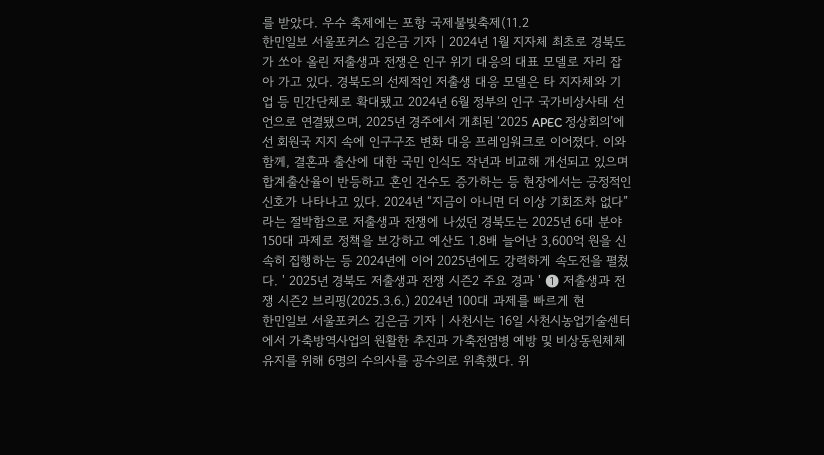를 받았다. 우수 축제에는 포항 국제불빛축제(11.2
한민일보 서울포커스 김은금 기자 | 2024년 1월 지자체 최초로 경북도가 쏘아 올린 저출생과 전쟁은 인구 위기 대응의 대표 모델로 자리 잡아 가고 있다. 경북도의 선제적인 저출생 대응 모델은 타 지자체와 기업 등 민간단체로 확대됐고 2024년 6월 정부의 인구 국가비상사태 선언으로 연결됐으며, 2025년 경주에서 개최된 ‘2025 APEC 정상회의’에선 회원국 지지 속에 인구구조 변화 대응 프레임워크로 이어졌다. 이와 함께, 결혼과 출산에 대한 국민 인식도 작년과 비교해 개선되고 있으며 합계출산율이 반등하고 혼인 건수도 증가하는 등 현장에서는 긍정적인 신호가 나타나고 있다. 2024년 “지금이 아니면 더 이상 기회조차 없다”라는 절박함으로 저출생과 전쟁에 나섰던 경북도는 2025년 6대 분야 150대 과제로 정책을 보강하고 예산도 1.8배 늘어난 3,600억 원을 신속히 집행하는 등 2024년에 이어 2025년에도 강력하게 속도전을 펼쳤다. ' 2025년 경북도 저출생과 전쟁 시즌2 주요 경과 ' ❶ 저출생과 전쟁 시즌2 브리핑(2025.3.6.) 2024년 100대 과제를 빠르게 현
한민일보 서울포커스 김은금 기자 | 사천시는 16일 사천시농업기술센터에서 가축방역사업의 원활한 추진과 가축전염병 예방 및 비상동원체체 유지를 위해 6명의 수의사를 공수의로 위촉했다. 위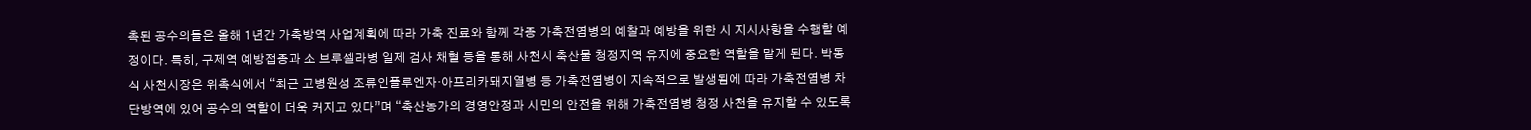촉된 공수의들은 올해 1년간 가축방역 사업계획에 따라 가축 진료와 함께 각종 가축전염병의 예찰과 예방을 위한 시 지시사항을 수행할 예정이다. 특히, 구제역 예방접종과 소 브루셀라병 일제 검사 채혈 등을 통해 사천시 축산물 청정지역 유지에 중요한 역할을 맡게 된다. 박동식 사천시장은 위촉식에서 “최근 고병원성 조류인플루엔자·아프리카돼지열병 등 가축전염병이 지속적으로 발생됨에 따라 가축전염병 차단방역에 있어 공수의 역할이 더욱 커지고 있다”며 “축산농가의 경영안정과 시민의 안전을 위해 가축전염병 청정 사천을 유지할 수 있도록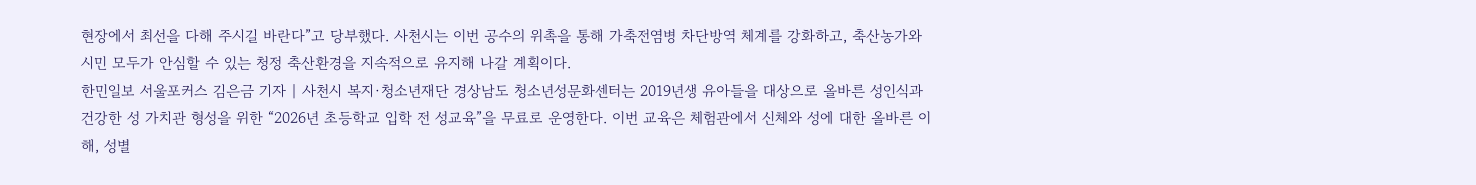현장에서 최선을 다해 주시길 바란다”고 당부했다. 사천시는 이번 공수의 위촉을 통해 가축전염병 차단방역 체계를 강화하고, 축산농가와 시민 모두가 안심할 수 있는 청정 축산환경을 지속적으로 유지해 나갈 계획이다.
한민일보 서울포커스 김은금 기자 | 사천시 복지·청소년재단 경상남도 청소년성문화센터는 2019년생 유아들을 대상으로 올바른 성인식과 건강한 성 가치관 형성을 위한 “2026년 초등학교 입학 전 성교육”을 무료로 운영한다. 이번 교육은 체험관에서 신체와 성에 대한 올바른 이해, 성별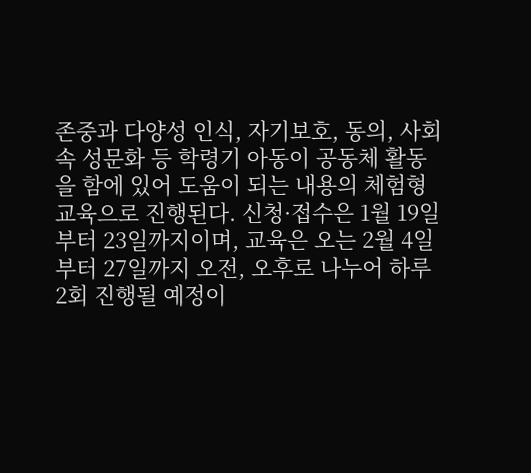존중과 다양성 인식, 자기보호, 동의, 사회 속 성문화 등 학령기 아동이 공동체 활동을 함에 있어 도움이 되는 내용의 체험형 교육으로 진행된다. 신청·접수은 1월 19일부터 23일까지이며, 교육은 오는 2월 4일부터 27일까지 오전, 오후로 나누어 하루 2회 진행될 예정이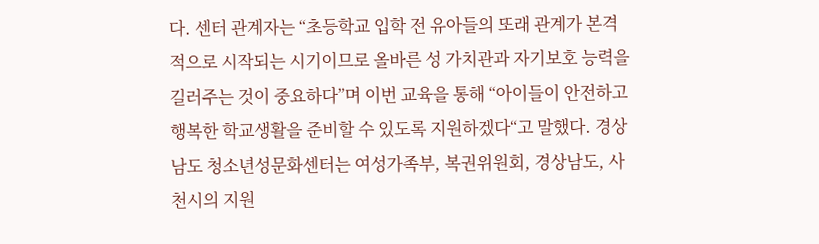다. 센터 관계자는 “초등학교 입학 전 유아들의 또래 관계가 본격적으로 시작되는 시기이므로 올바른 성 가치관과 자기보호 능력을 길러주는 것이 중요하다”며 이번 교육을 통해 “아이들이 안전하고 행복한 학교생활을 준비할 수 있도록 지원하겠다“고 말했다. 경상남도 청소년성문화센터는 여성가족부, 복권위원회, 경상남도, 사천시의 지원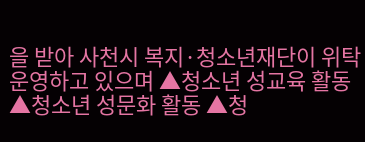을 받아 사천시 복지·청소년재단이 위탁 운영하고 있으며 ▲청소년 성교육 활동 ▲청소년 성문화 활동 ▲청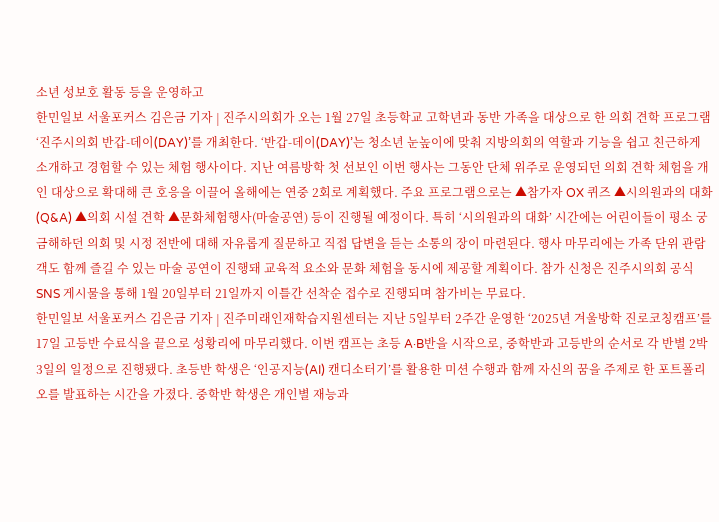소년 성보호 활동 등을 운영하고
한민일보 서울포커스 김은금 기자 | 진주시의회가 오는 1월 27일 초등학교 고학년과 동반 가족을 대상으로 한 의회 견학 프로그램 ‘진주시의회 반갑-데이(DAY)’를 개최한다. ‘반갑-데이(DAY)’는 청소년 눈높이에 맞춰 지방의회의 역할과 기능을 쉽고 친근하게 소개하고 경험할 수 있는 체험 행사이다. 지난 여름방학 첫 선보인 이번 행사는 그동안 단체 위주로 운영되던 의회 견학 체험을 개인 대상으로 확대해 큰 호응을 이끌어 올해에는 연중 2회로 계획했다. 주요 프로그램으로는 ▲참가자 OX 퀴즈 ▲시의원과의 대화(Q&A) ▲의회 시설 견학 ▲문화체험행사(마술공연) 등이 진행될 예정이다. 특히 ‘시의원과의 대화’ 시간에는 어린이들이 평소 궁금해하던 의회 및 시정 전반에 대해 자유롭게 질문하고 직접 답변을 듣는 소통의 장이 마련된다. 행사 마무리에는 가족 단위 관람객도 함께 즐길 수 있는 마술 공연이 진행돼 교육적 요소와 문화 체험을 동시에 제공할 계획이다. 참가 신청은 진주시의회 공식 SNS 게시물을 통해 1월 20일부터 21일까지 이틀간 선착순 접수로 진행되며 참가비는 무료다.
한민일보 서울포커스 김은금 기자 | 진주미래인재학습지원센터는 지난 5일부터 2주간 운영한 ‘2025년 겨울방학 진로코칭캠프’를 17일 고등반 수료식을 끝으로 성황리에 마무리했다. 이번 캠프는 초등 A·B반을 시작으로, 중학반과 고등반의 순서로 각 반별 2박 3일의 일정으로 진행됐다. 초등반 학생은 ‘인공지능(AI) 캔디소터기’를 활용한 미션 수행과 함께 자신의 꿈을 주제로 한 포트폴리오를 발표하는 시간을 가졌다. 중학반 학생은 개인별 재능과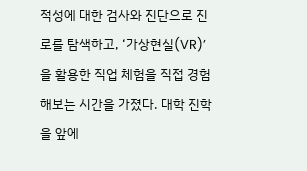적성에 대한 검사와 진단으로 진로를 탐색하고, ‘가상현실(VR)’을 활용한 직업 체험을 직접 경험해보는 시간을 가졌다. 대학 진학을 앞에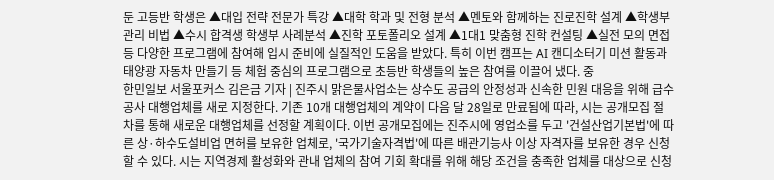둔 고등반 학생은 ▲대입 전략 전문가 특강 ▲대학 학과 및 전형 분석 ▲멘토와 함께하는 진로진학 설계 ▲학생부 관리 비법 ▲수시 합격생 학생부 사례분석 ▲진학 포토폴리오 설계 ▲1대1 맞춤형 진학 컨설팅 ▲실전 모의 면접 등 다양한 프로그램에 참여해 입시 준비에 실질적인 도움을 받았다. 특히 이번 캠프는 AI 캔디소터기 미션 활동과 태양광 자동차 만들기 등 체험 중심의 프로그램으로 초등반 학생들의 높은 참여를 이끌어 냈다. 중
한민일보 서울포커스 김은금 기자 | 진주시 맑은물사업소는 상수도 공급의 안정성과 신속한 민원 대응을 위해 급수공사 대행업체를 새로 지정한다. 기존 10개 대행업체의 계약이 다음 달 28일로 만료됨에 따라, 시는 공개모집 절차를 통해 새로운 대행업체를 선정할 계획이다. 이번 공개모집에는 진주시에 영업소를 두고 '건설산업기본법'에 따른 상·하수도설비업 면허를 보유한 업체로, '국가기술자격법'에 따른 배관기능사 이상 자격자를 보유한 경우 신청할 수 있다. 시는 지역경제 활성화와 관내 업체의 참여 기회 확대를 위해 해당 조건을 충족한 업체를 대상으로 신청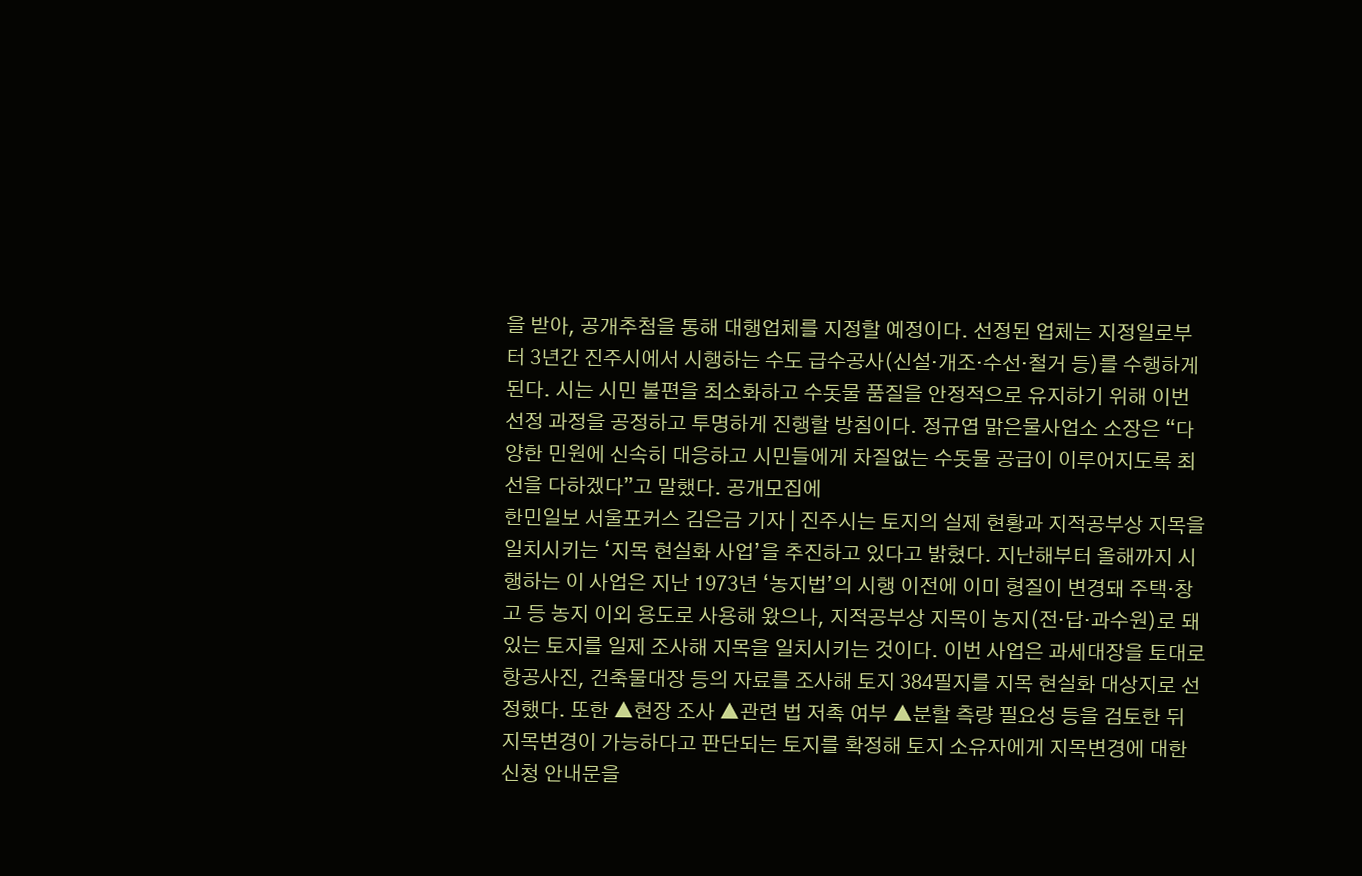을 받아, 공개추첨을 통해 대행업체를 지정할 예정이다. 선정된 업체는 지정일로부터 3년간 진주시에서 시행하는 수도 급수공사(신설·개조·수선·철거 등)를 수행하게 된다. 시는 시민 불편을 최소화하고 수돗물 품질을 안정적으로 유지하기 위해 이번 선정 과정을 공정하고 투명하게 진행할 방침이다. 정규엽 맑은물사업소 소장은 “다양한 민원에 신속히 대응하고 시민들에게 차질없는 수돗물 공급이 이루어지도록 최선을 다하겠다”고 말했다. 공개모집에
한민일보 서울포커스 김은금 기자 | 진주시는 토지의 실제 현황과 지적공부상 지목을 일치시키는 ‘지목 현실화 사업’을 추진하고 있다고 밝혔다. 지난해부터 올해까지 시행하는 이 사업은 지난 1973년 ‘농지법’의 시행 이전에 이미 형질이 변경돼 주택·창고 등 농지 이외 용도로 사용해 왔으나, 지적공부상 지목이 농지(전·답·과수원)로 돼 있는 토지를 일제 조사해 지목을 일치시키는 것이다. 이번 사업은 과세대장을 토대로 항공사진, 건축물대장 등의 자료를 조사해 토지 384필지를 지목 현실화 대상지로 선정했다. 또한 ▲현장 조사 ▲관련 법 저촉 여부 ▲분할 측량 필요성 등을 검토한 뒤 지목변경이 가능하다고 판단되는 토지를 확정해 토지 소유자에게 지목변경에 대한 신청 안내문을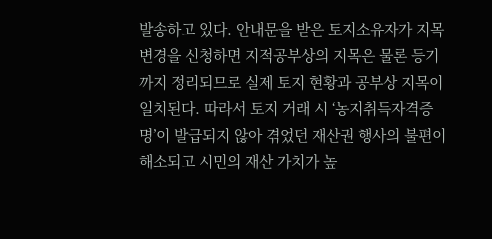발송하고 있다. 안내문을 받은 토지소유자가 지목변경을 신청하면 지적공부상의 지목은 물론 등기까지 정리되므로 실제 토지 현황과 공부상 지목이 일치된다. 따라서 토지 거래 시 ‘농지취득자격증명’이 발급되지 않아 겪었던 재산권 행사의 불편이 해소되고 시민의 재산 가치가 높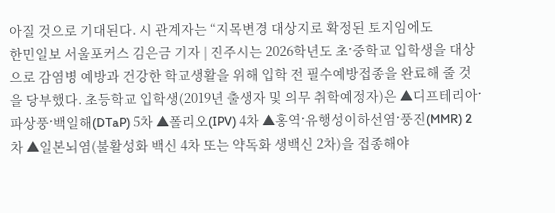아질 것으로 기대된다. 시 관계자는 “지목변경 대상지로 확정된 토지임에도
한민일보 서울포커스 김은금 기자 | 진주시는 2026학년도 초ˑ중학교 입학생을 대상으로 감염병 예방과 건강한 학교생활을 위해 입학 전 필수예방접종을 완료해 줄 것을 당부했다. 초등학교 입학생(2019년 출생자 및 의무 취학예정자)은 ▲디프테리아ˑ파상풍ˑ백일해(DTaP) 5차 ▲폴리오(IPV) 4차 ▲홍역ˑ유행성이하선염ˑ풍진(MMR) 2차 ▲일본뇌염(불활성화 백신 4차 또는 약독화 생백신 2차)을 접종해야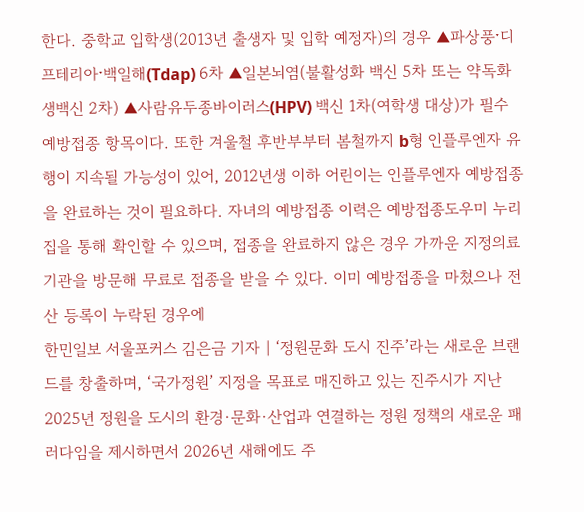한다. 중학교 입학생(2013년 출생자 및 입학 예정자)의 경우 ▲파상풍ˑ디프테리아ˑ백일해(Tdap) 6차 ▲일본뇌염(불활성화 백신 5차 또는 약독화 생백신 2차) ▲사람유두종바이러스(HPV) 백신 1차(여학생 대상)가 필수 예방접종 항목이다. 또한 겨울철 후반부부터 봄철까지 b형 인플루엔자 유행이 지속될 가능성이 있어, 2012년생 이하 어린이는 인플루엔자 예방접종을 완료하는 것이 필요하다. 자녀의 예방접종 이력은 예방접종도우미 누리집을 통해 확인할 수 있으며, 접종을 완료하지 않은 경우 가까운 지정의료기관을 방문해 무료로 접종을 받을 수 있다. 이미 예방접종을 마쳤으나 전산 등록이 누락된 경우에
한민일보 서울포커스 김은금 기자 | ‘정원문화 도시 진주’라는 새로운 브랜드를 창출하며, ‘국가정원’ 지정을 목표로 매진하고 있는 진주시가 지난 2025년 정원을 도시의 환경·문화·산업과 연결하는 정원 정책의 새로운 패러다임을 제시하면서 2026년 새해에도 주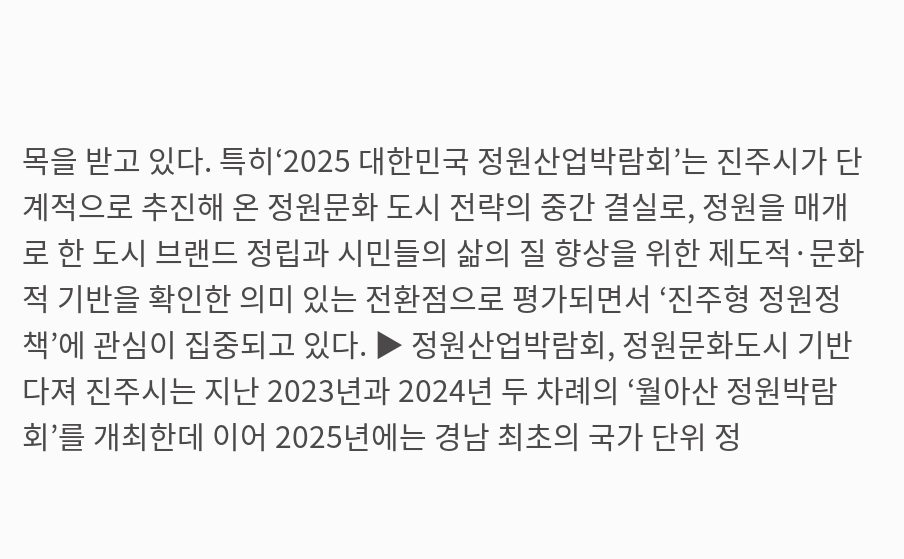목을 받고 있다. 특히‘2025 대한민국 정원산업박람회’는 진주시가 단계적으로 추진해 온 정원문화 도시 전략의 중간 결실로, 정원을 매개로 한 도시 브랜드 정립과 시민들의 삶의 질 향상을 위한 제도적·문화적 기반을 확인한 의미 있는 전환점으로 평가되면서 ‘진주형 정원정책’에 관심이 집중되고 있다. ▶ 정원산업박람회, 정원문화도시 기반 다져 진주시는 지난 2023년과 2024년 두 차례의 ‘월아산 정원박람회’를 개최한데 이어 2025년에는 경남 최초의 국가 단위 정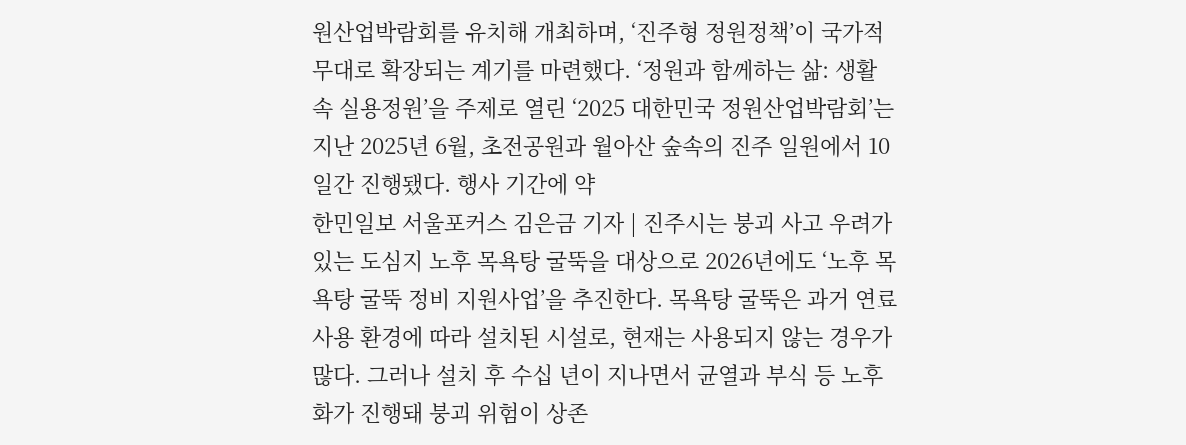원산업박람회를 유치해 개최하며, ‘진주형 정원정책’이 국가적 무대로 확장되는 계기를 마련했다. ‘정원과 함께하는 삶: 생활 속 실용정원’을 주제로 열린 ‘2025 대한민국 정원산업박람회’는 지난 2025년 6월, 초전공원과 월아산 숲속의 진주 일원에서 10일간 진행됐다. 행사 기간에 약
한민일보 서울포커스 김은금 기자 | 진주시는 붕괴 사고 우려가 있는 도심지 노후 목욕탕 굴뚝을 대상으로 2026년에도 ‘노후 목욕탕 굴뚝 정비 지원사업’을 추진한다. 목욕탕 굴뚝은 과거 연료 사용 환경에 따라 설치된 시설로, 현재는 사용되지 않는 경우가 많다. 그러나 설치 후 수십 년이 지나면서 균열과 부식 등 노후화가 진행돼 붕괴 위험이 상존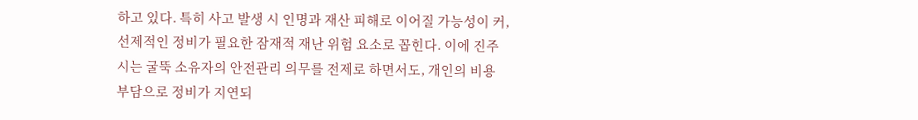하고 있다. 특히 사고 발생 시 인명과 재산 피해로 이어질 가능성이 커, 선제적인 정비가 필요한 잠재적 재난 위험 요소로 꼽힌다. 이에 진주시는 굴뚝 소유자의 안전관리 의무를 전제로 하면서도, 개인의 비용 부담으로 정비가 지연되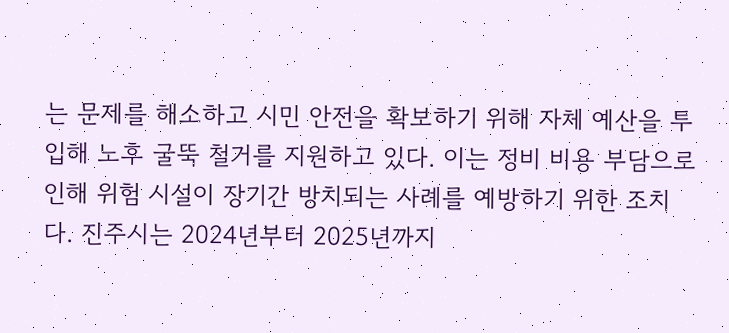는 문제를 해소하고 시민 안전을 확보하기 위해 자체 예산을 투입해 노후 굴뚝 철거를 지원하고 있다. 이는 정비 비용 부담으로 인해 위험 시설이 장기간 방치되는 사례를 예방하기 위한 조치다. 진주시는 2024년부터 2025년까지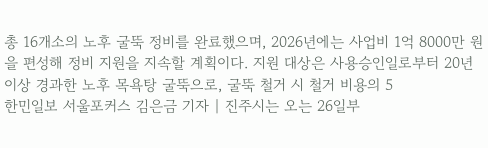총 16개소의 노후 굴뚝 정비를 완료했으며, 2026년에는 사업비 1억 8000만 원을 편성해 정비 지원을 지속할 계획이다. 지원 대상은 사용승인일로부터 20년 이상 경과한 노후 목욕탕 굴뚝으로, 굴뚝 철거 시 철거 비용의 5
한민일보 서울포커스 김은금 기자 | 진주시는 오는 26일부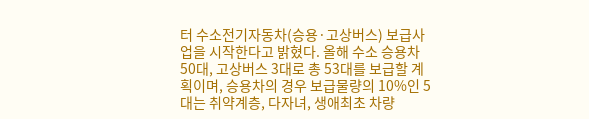터 수소전기자동차(승용·고상버스) 보급사업을 시작한다고 밝혔다. 올해 수소 승용차 50대, 고상버스 3대로 총 53대를 보급할 계획이며, 승용차의 경우 보급물량의 10%인 5대는 취약계층, 다자녀, 생애최초 차량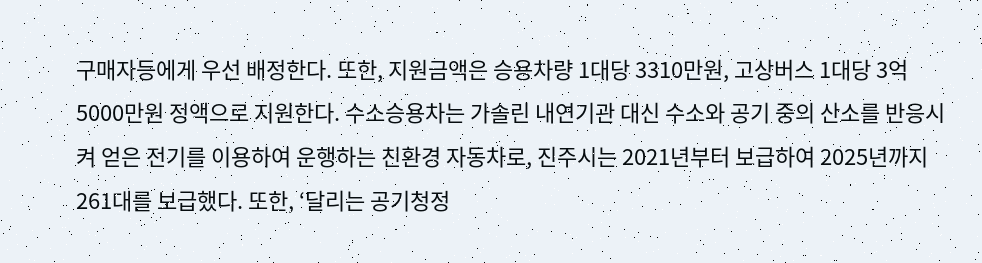구매자등에게 우선 배정한다. 또한, 지원금액은 승용차량 1대당 3310만원, 고상버스 1대당 3억5000만원 정액으로 지원한다. 수소승용차는 가솔린 내연기관 대신 수소와 공기 중의 산소를 반응시켜 얻은 전기를 이용하여 운행하는 친환경 자동차로, 진주시는 2021년부터 보급하여 2025년까지 261대를 보급했다. 또한, ‘달리는 공기청정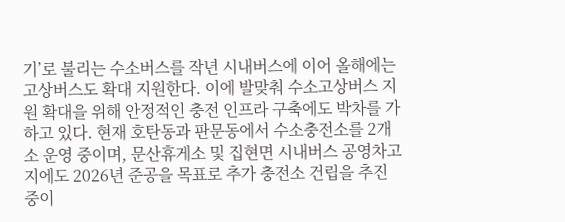기’로 불리는 수소버스를 작년 시내버스에 이어 올해에는 고상버스도 확대 지원한다. 이에 발맞춰 수소고상버스 지원 확대을 위해 안정적인 충전 인프라 구축에도 박차를 가하고 있다. 현재 호탄동과 판문동에서 수소충전소를 2개소 운영 중이며, 문산휴게소 및 집현면 시내버스 공영차고지에도 2026년 준공을 목표로 추가 충전소 건립을 추진 중이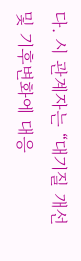다. 시 관계자는 “대기질 개선 및 기후변화에 대응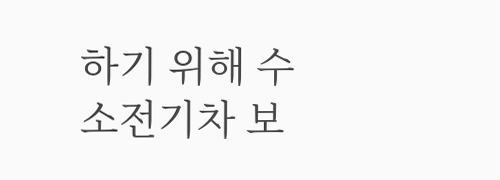하기 위해 수소전기차 보